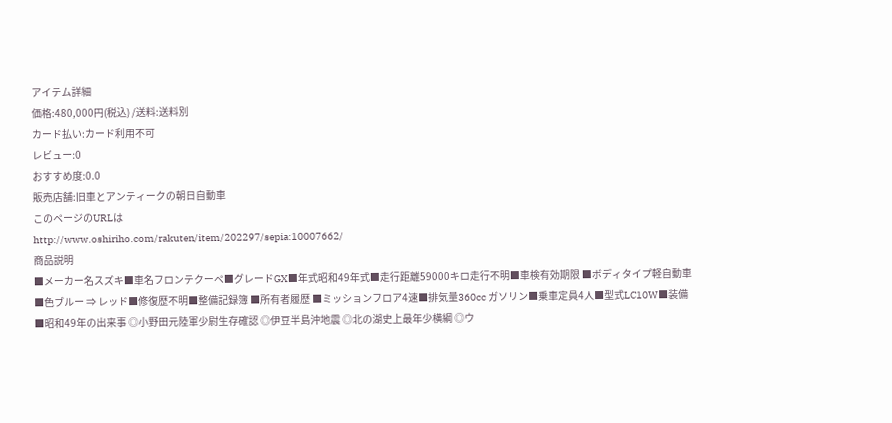アイテム詳細
価格:480,000円(税込) /送料:送料別
カード払い:カード利用不可
レビュー:0
おすすめ度:0.0
販売店舗:旧車とアンティークの朝日自動車
このページのURLは
http://www.oshiriho.com/rakuten/item/202297/sepia:10007662/
商品説明
■メーカー名スズキ■車名フロンテクーペ■グレードGX■年式昭和49年式■走行距離59000キロ走行不明■車検有効期限 ■ボディタイプ軽自動車■色ブルー ⇒ レッド■修復歴不明■整備記録簿 ■所有者履歴 ■ミッションフロア4速■排気量360cc ガソリン■乗車定員4人■型式LC10W■装備 ■昭和49年の出来事 ◎小野田元陸軍少尉生存確認 ◎伊豆半島沖地震 ◎北の湖史上最年少横綱 ◎ウ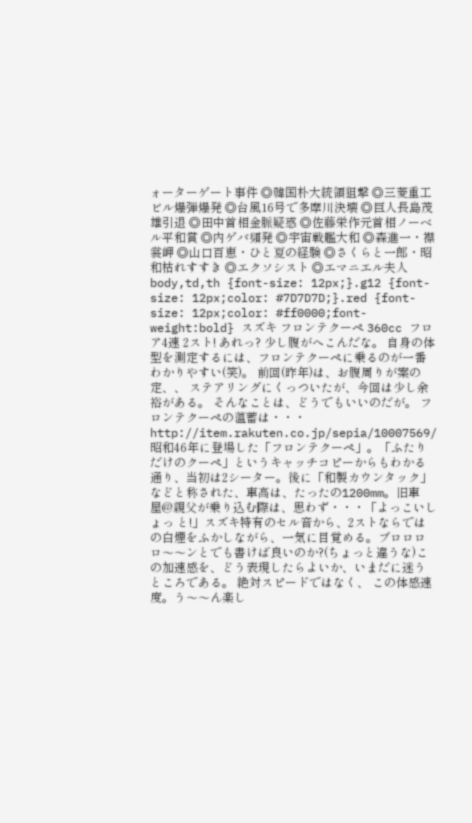ォーターゲート事件 ◎韓国朴大統領狙撃 ◎三菱重工ビル爆弾爆発 ◎台風16号で多摩川決壊 ◎巨人長島茂雄引退 ◎田中首相金脈疑惑 ◎佐藤栄作元首相ノーベル平和賞 ◎内ゲバ頻発 ◎宇宙戦艦大和 ◎森進一・襟裳岬 ◎山口百恵・ひと夏の経験 ◎さくらと一郎・昭和枯れすすき ◎エクソシスト ◎エマニエル夫人 body,td,th {font-size: 12px;}.g12 {font-size: 12px;color: #7D7D7D;}.red {font-size: 12px;color: #ff0000;font-weight:bold} スズキ フロンテクーペ 360cc フロア4速 2スト! あれっ? 少し腹がへこんだな。 自身の体型を測定するには、フロンテクーペに乗るのが一番わかりやすい(笑)。 前回(昨年)は、お腹周りが案の定、、 ステアリングにくっついたが、今回は少し余裕がある。 そんなことは、どうでもいいのだが。 フロンテクーペの薀蓄は・・・ http://item.rakuten.co.jp/sepia/10007569/ 昭和46年に登場した「フロンテクーペ」。「ふたりだけのクーペ」というキャッチコピーからもわかる通り、当初は2シーター。後に「和製カウンタック」などと称された、車高は、たったの1200mm。旧車屋@親父が乗り込む際は、思わず・・・「よっこいしょっ と!」スズキ特有のセル音から、2ストならではの白煙をふかしながら、一気に目覚める。ブロロロロ〜〜ンとでも書けば良いのか?(ちょっと違うな)この加速感を、どう表現したらよいか、いまだに迷うところである。 絶対スピードではなく、 この体感速度。う〜〜ん楽し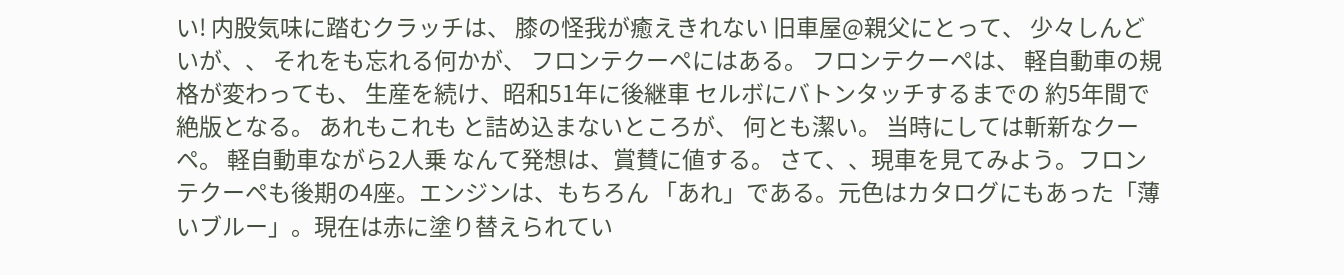い! 内股気味に踏むクラッチは、 膝の怪我が癒えきれない 旧車屋@親父にとって、 少々しんどいが、、 それをも忘れる何かが、 フロンテクーペにはある。 フロンテクーペは、 軽自動車の規格が変わっても、 生産を続け、昭和51年に後継車 セルボにバトンタッチするまでの 約5年間で絶版となる。 あれもこれも と詰め込まないところが、 何とも潔い。 当時にしては斬新なクーペ。 軽自動車ながら2人乗 なんて発想は、賞賛に値する。 さて、、現車を見てみよう。フロンテクーペも後期の4座。エンジンは、もちろん 「あれ」である。元色はカタログにもあった「薄いブルー」。現在は赤に塗り替えられてい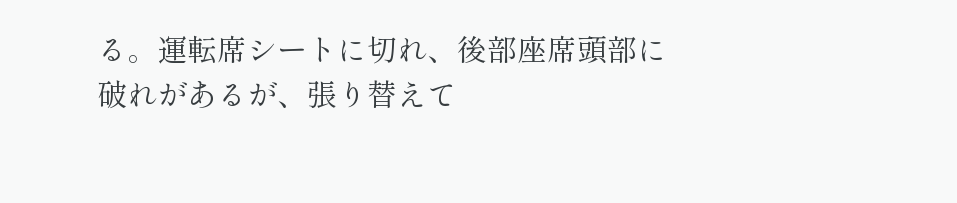る。運転席シートに切れ、後部座席頭部に破れがあるが、張り替えて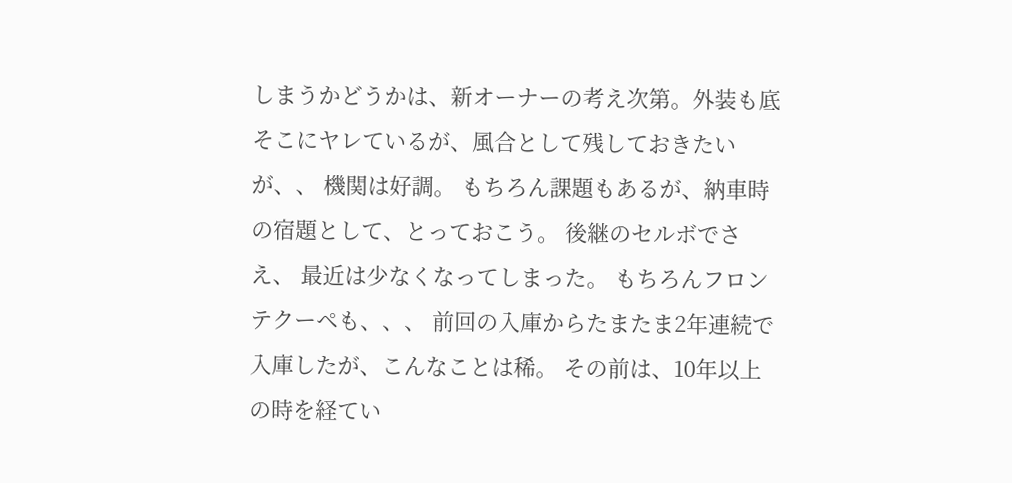しまうかどうかは、新オーナーの考え次第。外装も底そこにヤレているが、風合として残しておきたいが、、 機関は好調。 もちろん課題もあるが、納車時の宿題として、とっておこう。 後継のセルボでさえ、 最近は少なくなってしまった。 もちろんフロンテクーペも、、、 前回の入庫からたまたま2年連続で 入庫したが、こんなことは稀。 その前は、10年以上の時を経てい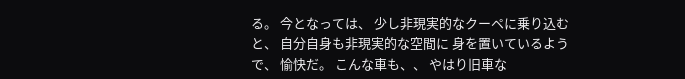る。 今となっては、 少し非現実的なクーペに乗り込むと、 自分自身も非現実的な空間に 身を置いているようで、 愉快だ。 こんな車も、、 やはり旧車な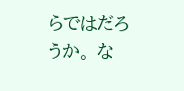らではだろうか。 な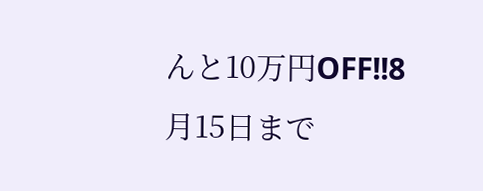んと10万円OFF!!8月15日まで